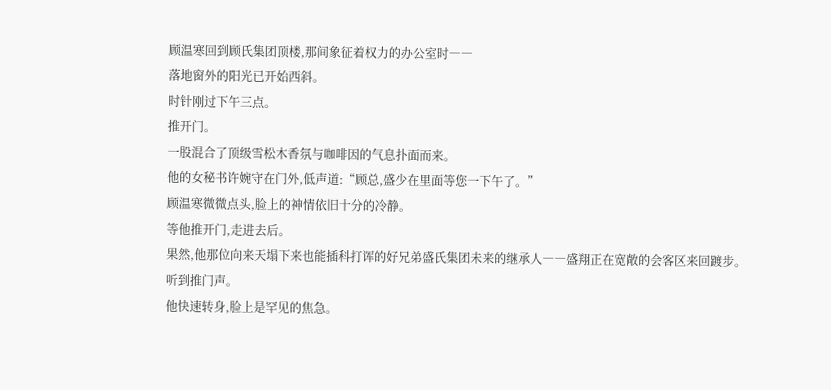顾温寒回到顾氏集团顶楼,那间象征着权力的办公室时――
落地窗外的阳光已开始西斜。
时针刚过下午三点。
推开门。
一股混合了顶级雪松木香氛与咖啡因的气息扑面而来。
他的女秘书许婉守在门外,低声道:“顾总,盛少在里面等您一下午了。”
顾温寒微微点头,脸上的神情依旧十分的冷静。
等他推开门,走进去后。
果然,他那位向来天塌下来也能插科打诨的好兄弟盛氏集团未来的继承人――盛翔正在宽敞的会客区来回踱步。
听到推门声。
他快速转身,脸上是罕见的焦急。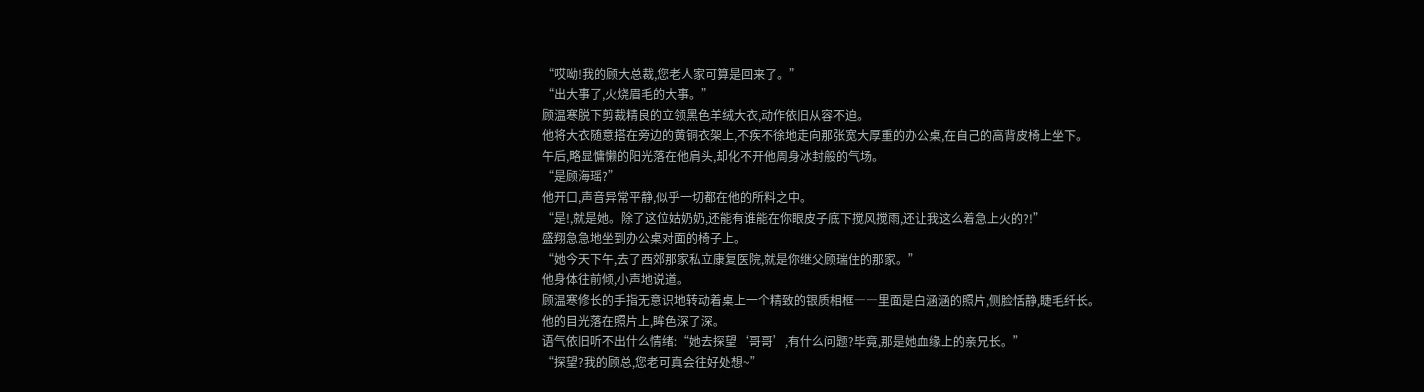“哎呦!我的顾大总裁,您老人家可算是回来了。”
“出大事了,火烧眉毛的大事。”
顾温寒脱下剪裁精良的立领黑色羊绒大衣,动作依旧从容不迫。
他将大衣随意搭在旁边的黄铜衣架上,不疾不徐地走向那张宽大厚重的办公桌,在自己的高背皮椅上坐下。
午后,略显慵懒的阳光落在他肩头,却化不开他周身冰封般的气场。
“是顾海瑶?”
他开口,声音异常平静,似乎一切都在他的所料之中。
“是!,就是她。除了这位姑奶奶,还能有谁能在你眼皮子底下搅风搅雨,还让我这么着急上火的?!”
盛翔急急地坐到办公桌对面的椅子上。
“她今天下午,去了西郊那家私立康复医院,就是你继父顾瑞住的那家。”
他身体往前倾,小声地说道。
顾温寒修长的手指无意识地转动着桌上一个精致的银质相框――里面是白涵涵的照片,侧脸恬静,睫毛纤长。
他的目光落在照片上,眸色深了深。
语气依旧听不出什么情绪:“她去探望‘哥哥’,有什么问题?毕竟,那是她血缘上的亲兄长。”
“探望?我的顾总,您老可真会往好处想~”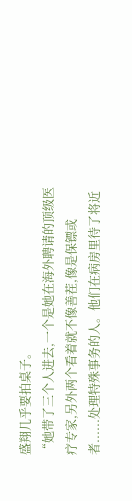盛翔几乎要拍桌子。
“她带了三个人进去,一个是她在海外聘请的顶级医疗专家,另外两个看着就不像善茬,像是保镖或者......处理特殊事务的人。他们在病房里待了将近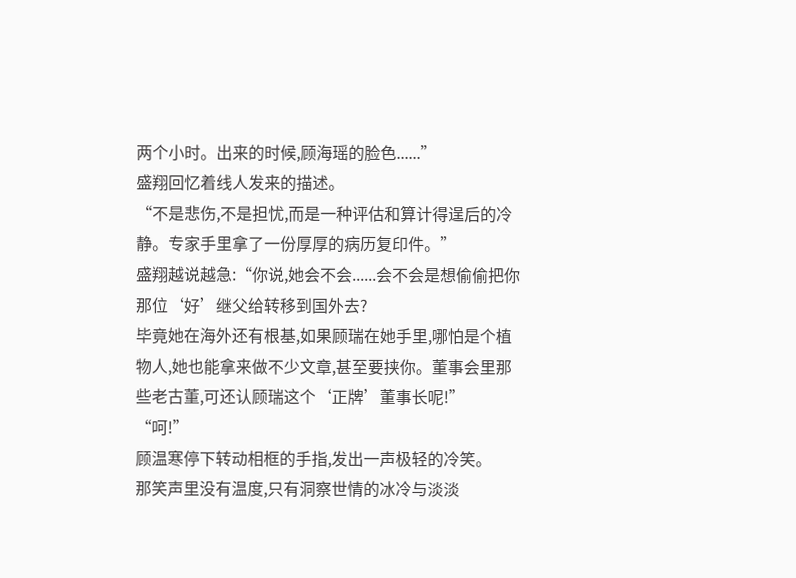两个小时。出来的时候,顾海瑶的脸色......”
盛翔回忆着线人发来的描述。
“不是悲伤,不是担忧,而是一种评估和算计得逞后的冷静。专家手里拿了一份厚厚的病历复印件。”
盛翔越说越急:“你说,她会不会......会不会是想偷偷把你那位‘好’继父给转移到国外去?
毕竟她在海外还有根基,如果顾瑞在她手里,哪怕是个植物人,她也能拿来做不少文章,甚至要挟你。董事会里那些老古董,可还认顾瑞这个‘正牌’董事长呢!”
“呵!”
顾温寒停下转动相框的手指,发出一声极轻的冷笑。
那笑声里没有温度,只有洞察世情的冰冷与淡淡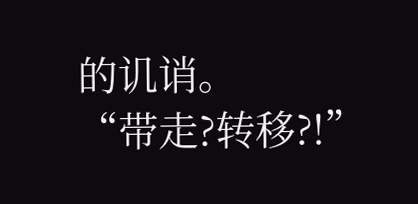的讥诮。
“带走?转移?!”